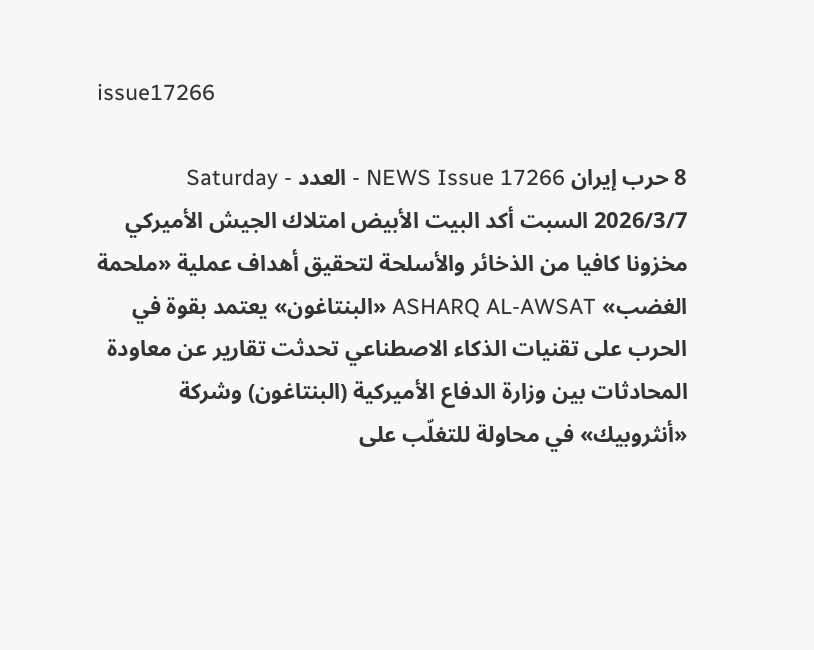issue17266

8 حرب إيران NEWS Issue 17266 - العدد Saturday - 2026/3/7 السبت أكد البيت الأبيض امتلاك الجيش الأميركي مخزونا كافيا من الذخائر والأسلحة لتحقيق أهداف عملية «ملحمة الغضب» ASHARQ AL-AWSAT «البنتاغون» يعتمد بقوة في الحرب على تقنيات الذكاء الاصطناعي تحدثت تقارير عن معاودة المحادثات بين وزارة الدفاع الأميركية (البنتاغون) وشركة «أنثروبيك» في محاولة للتغلّب على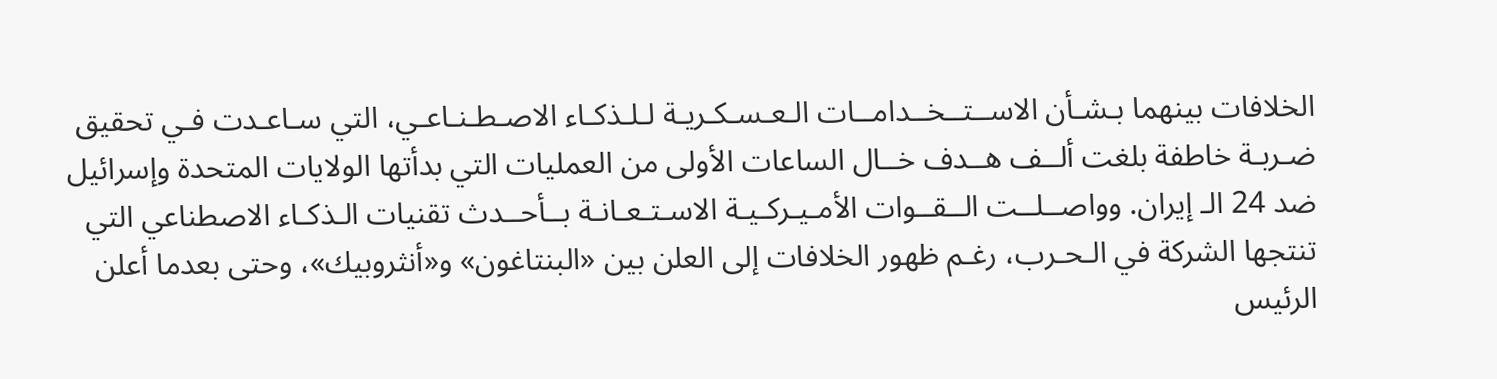الخلافات بينهما بـشـأن الاســتــخــدامــات الـعـسـكـريـة لـلـذكـاء الاصـطـنـاعـي، التي سـاعـدت فـي تحقيق ضـربـة خاطفة بلغت ألــف هــدف خــال الساعات الأولى من العمليات التي بدأتها الولايات المتحدة وإسرائيل ضد 24 الـ إيران. وواصــلــت الــقــوات الأمـيـركـيـة الاسـتـعـانـة بــأحــدث تقنيات الـذكـاء الاصطناعي التي تنتجها الشركة في الـحـرب، رغـم ظهور الخلافات إلى العلن بين «البنتاغون» و«أنثروبيك»، وحتى بعدما أعلن الرئيس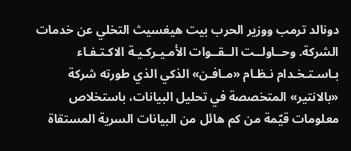دونالد ترمب ووزير الحرب بيت هيغسيث التخلي عن خدمات الشركة. وحــاولــت الــقــوات الأمـيـركـيـة الاكـتـفـاء بـاسـتـخـدام نـظـام «مـافـن» الذكي الذي طورته شركة «بالانتير» المتخصصة في تحليل البيانات، باستخلاص معلومات قيّمة من كم هائل من البيانات السرية المستقاة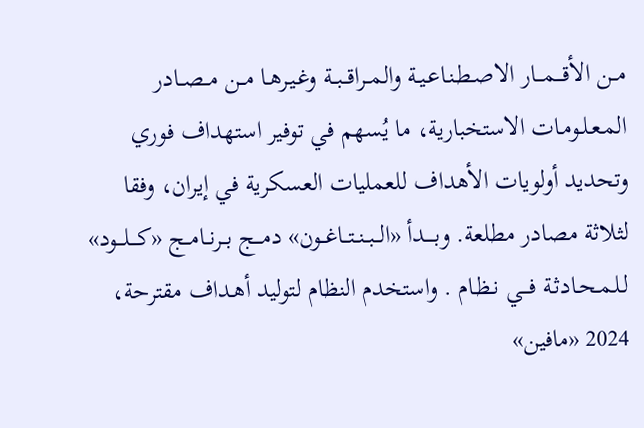مــن الأقـــمـــار الاصـطـنـاعـيـة والمــراقــبــة وغـيـرهـا مــن مــصــادر المـعـلـومـات الاستخبارية، ما يُسهم في توفير استهداف فوري وتحديد أولويات الأهداف للعمليات العسكرية في إيران، وفقا لثلاثة مصادر مطلعة. وبــــدأ «الــبــنــتــاغــون» دمـــج بــرنــامــج «كـــلـــود» لـلـمـحـادثـة فـــي نـظـام . واستخدم النظام لتوليد أهـداف مقترحة، 2024 «مافين»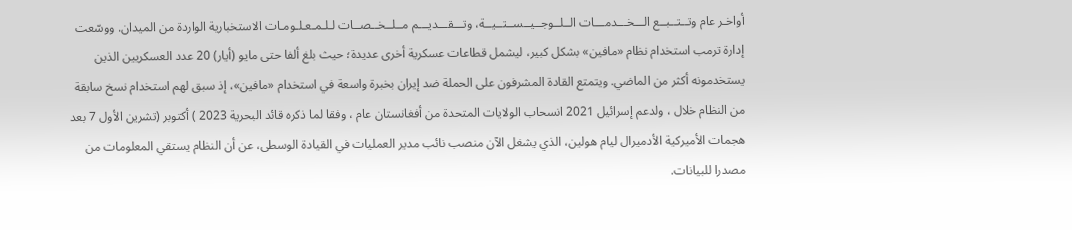أواخـر عام وتــتــبــع الـــخـــدمـــات الــلــوجــيــســتــيــة، وتـــقـــديـــم مــلــخــصــات لـلـمـعـلـومـات الاستخبارية الواردة من الميدان. ووسّعت إدارة ترمب استخدام نظام «مافين» بشكل كبير، ليشمل قطاعات عسكرية أخرى عديدة؛ حيث بلغ ألفا حتى مايو (أيار) 20 عدد العسكريين الذين يستخدمونه أكثر من الماضي. ويتمتع القادة المشرفون على الحملة ضد إيران بخبرة واسعة في استخدام «مافين»، إذ سبق لهم استخدام نسخ سابقة من النظام خلال ، ولدعم إسرائيل 2021 انسحاب الولايات المتحدة من أفغانستان عام ، وفقا لما ذكره قائد البحرية 2023 ) أكتوبر (تشرين الأول 7 بعد هجمات الأميركية الأدميرال ليام هولين، الذي يشغل الآن منصب نائب مدير العمليات في القيادة الوسطى، عن أن النظام يستقي المعلومات من مصدرا للبيانات.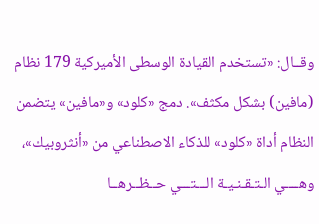وقــال: «تستخدم القيادة الوسطى الأميركية 179 نظام (مافين) بشكل مكثف». دمج «كلود» و«مافين» يتضمن النظام أداة «كلود» للذكاء الاصطناعي من «أنثروبيك»، وهــــي الـتـقـنـيـة الـــتـــي حــظــرهــا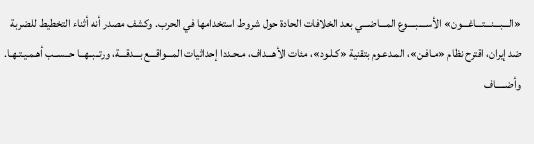«الـــبـــنـــتـــاغـــون» الأســــبــــوع المـــاضـــي بعد الخلافات الحادة حول شروط استخدامها في الحرب. وكشف مصدر أنه أثناء التخطيط للضربة ضد إيران، اقترح نظام «مـافـن»، المـدعـوم بتقنية «كـلـود»، مئات الأهـــداف، مـحـددا إحداثيات المـــواقـــع بـــدقـــة، ورتــبــهــا حــســب أهـمـيـتـهـا. وأضـــــاف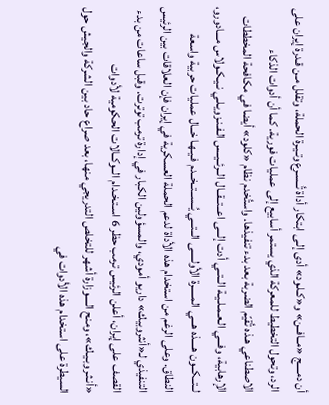أن دمــــج «مــافــن» و«كـلـود» أدى إلـى ابتكار أداة تُــسـرع وتـيـرة الحملة، وتقلل مـن قـدرة إيران على الرد، وتحول التخطيط للمعركة الذي يستمر أسابيع إلى عمليات فورية. كما أن أدوات الذكاء الاصطناعي هـذه تُقيّم الضربة بعد بدء تنفيذها. واستُخدم نظام «كلود» أيضا في مكافحة المخططات الإرهابية، وفـــي الـعـمـلـيـة الــتــي أدت إلـــى اعــتــقــال الــرئــيــس الـفـنـزويـلـي نـيـكـولاس مـــادورو، لــتــكــون هــــذه هـــي المـــــرة الأولـــــى الــتـــي يُــســتــخــدم فـيـهـا خــال عمليات حربية واسعة النطاق. وعلى الرغم من استخدام هذه الأداة لدعم الحملة العسكرية في إيران فإن العلاقات بين الرئيس التنفيذي لـ«أنثروبيك» داريو أمودي، والمسؤولين الكبار في إدارة ترمب توترت. وقبل ساعات من بدء القصف على إيران، أعلن الرئيس ترمب حظر 6 اسـتـخـدام الــوكــالات الحكومية لأدوات «أنـثـروبـيـك»، ومنح الــــوزارة أشهر للتخلص التدريجي منها، بعد صراع حاد بين الشركة والجيش حول السيطرة على استخدام هذه الأدوات في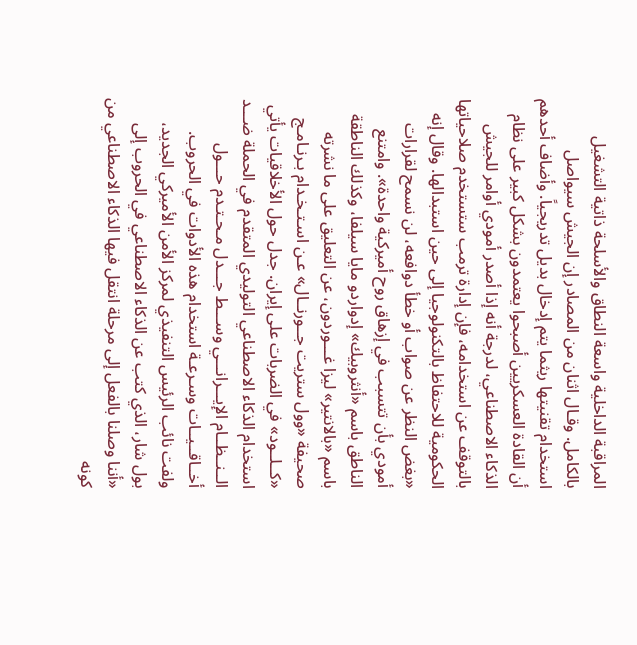المراقبة الداخلية واسعة النطاق والأسلحة ذاتية التشغيل بالكامل. وقـال اثنان من المصادر إن الجيش سيواصل استخدام تقنيتها ريثما يتم إدخال بديل تدريجياً. وأضاف أحدهم أن القادة العسكريين أصبحوا يعتمدون بشكل كبير على نظام الذكاء الاصطناعي، لدرجة أنه إذا أصدر أمودي أوامر للجيش بالتوقف عن استخدامه، فإن إدارة ترمب ستستخدم صلاحياتها الحكومية للاحتفاظ بالتكنولوجيا إلى حين استبدالها. وقال إنه «بغض النظر عن صواب أو خطأ دوافعه، لن نسمح لقرارات أمودي بأن تتسبب في إزهاق روح أميركية واحدة». وامتنع الناطق باسم «أنثروبيك» إدواردو مايا سيلفا، وكذلك الناطقة باسم «بالانتير» ليزا غـــوردون، عن التعليق على ما نشرته صحيفة «وول ستريت جــورنــال» عـن اسـتـخـدام بـرنـامـج «كــلــود» في الضربات على إيران. جدل حول الأخلاقيات يأتي استخدام الذكاء الاصطناعي التوليدي المتقدم في الحملة ضـــد الــنــظــام الإيـــرانـــي وســـط جـــدل مـحـتـدم حـــول أخــاقــيــات وسـرعـة استخدام هذه الأدوات في الحروب. ولفت نائب الرئيس التنفيذي لمركز الأمن الأميركي الجديد، بول شار، الذي كتب عن الذكاء الاصطناعي في الحروب إلى «أننا وصلنا بالفعل إلى مرحلة انتقل فيها الذكاء الاصطناعي من كونه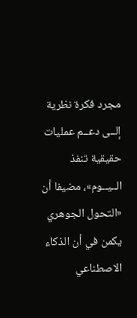مجرد فكرة نظرية إلــى دعــم عمليات حقيقية تنفذ الــيــوم»، مضيفا أن «التحول الجوهري يكمن في أن الذكاء الاصطناعي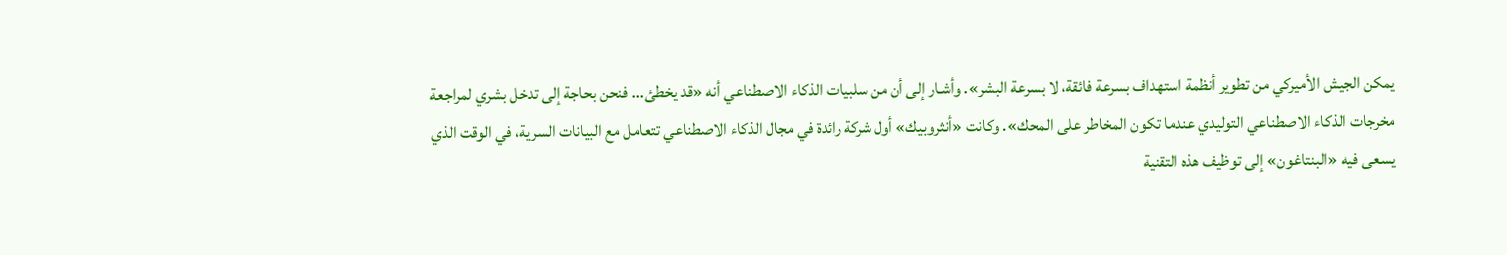يمكن الجيش الأميركي من تطوير أنظمة استهداف بسرعة فائقة، لا بسرعة البشر». وأشـار إلى أن من سلبيات الذكاء الاصطناعي أنه «قد يخطئ... فنحن بحاجة إلى تدخل بشري لمراجعة مخرجات الذكاء الاصطناعي التوليدي عندما تكون المخاطر على المحك». وكانت «أنثروبيك» أول شركة رائدة في مجال الذكاء الاصطناعي تتعامل مع البيانات السرية، في الوقت الذي يسعى فيه «البنتاغون» إلى توظيف هذه التقنية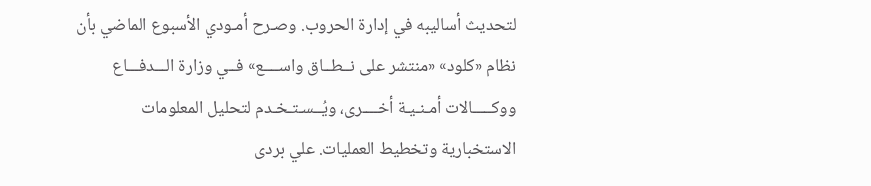لتحديث أساليبه في إدارة الحروب. وصـرح أمـودي الأسبوع الماضي بأن نظام «كلود» «منتشر على نــطــاق واســــع» فــي وزارة الـــدفـــاع ووكـــــالات أمـنـيـة أخــــرى، ويُــسـتـخـدم لتحليل المعلومات الاستخبارية وتخطيط العمليات. علي بردى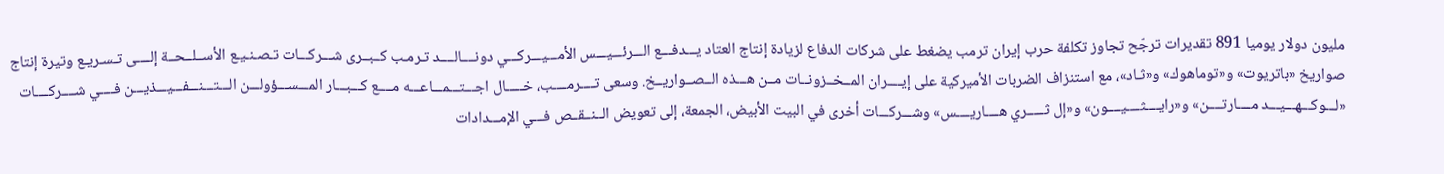مليون دولار يوميا 891 تقديرات ترجّح تجاوز تكلفة حرب إيران ترمب يضغط على شركات الدفاع لزيادة إنتاج العتاد يـــدفـــع الـــرئـــيـــس الأمـــيـــركـــي دونــــالــــد تـرمـب كــبــرى شـــركـــات تـصـنـيـع الأســلــحــة إلــــى تـسـريـع وتيرة إنتاج صواريخ «باتريوت» و«توماهوك» و«ثـاد»، مع استنزاف الضربات الأميركية على إيــــران المــخــزونــات مــن هـــذه الــصــواريــخ. وسعى تــــرمــــب، خـــــال اجـــتـــمـــاعـــه مــــع كـــبـــار المـــســـؤولـــن الـــتـــنـــفـــيـــذيـــن فــــي شــــركــــات «لـــوكـــهـــيـــد مــــارتــــن» و«رايــــثــــيــــون» و«إل ثـــــري هــــاريــــس» وشـــركـــات أخرى في البيت الأبيض، الجمعة، إلى تعويض الــنــقــص فـــي الإمـــدادات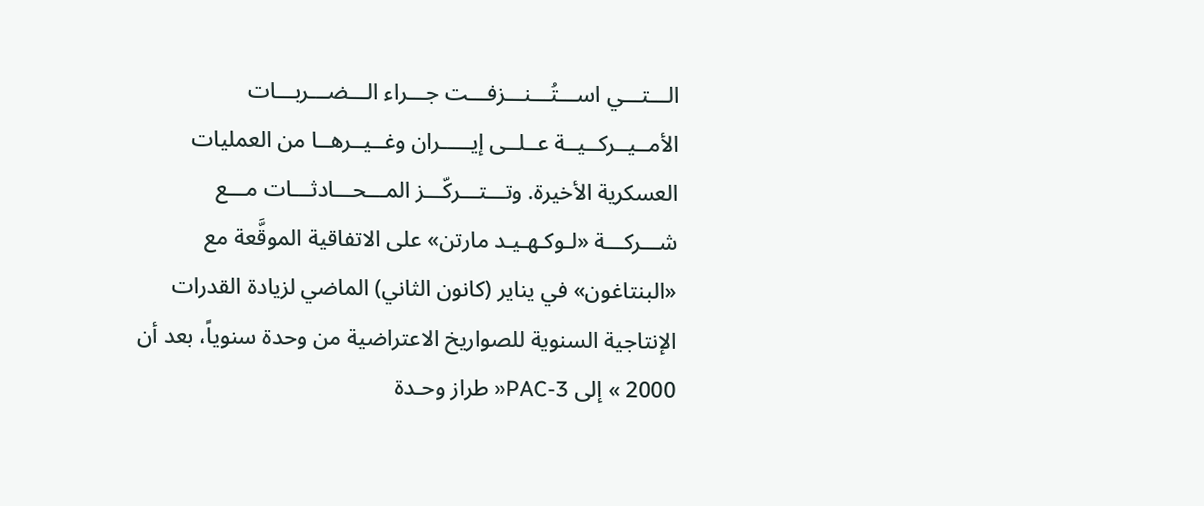الـــتـــي اســـتُـــنـــزفـــت جـــراء الـــضـــربـــات الأمــيــركــيــة عــلــى إيـــــران وغــيــرهــا من العمليات العسكرية الأخيرة. وتـــتـــركّـــز المـــحـــادثـــات مـــع شـــركـــة «لـوكـهـيـد مارتن» على الاتفاقية الموقَّعة مع «البنتاغون» في يناير (كانون الثاني) الماضي لزيادة القدرات الإنتاجية السنوية للصواريخ الاعتراضية من وحدة سنوياً، بعد أن 2000 » إلى 3-PAC« طراز وحـدة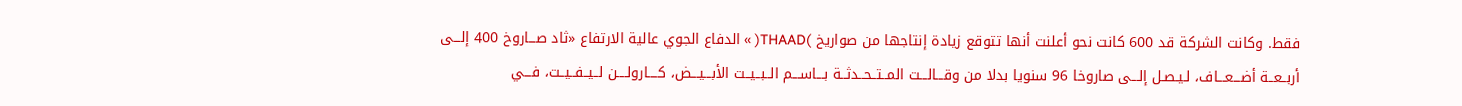فقط. وكانت الشركة قد 600 كانت نحو أعلنت أنها تتوقع زيادة إنتاجها من صواريخ )THAAD( » الدفاع الجوي عالية الارتفاع «ثاد صـــاروخ 400 إلـــى أربــعــة أضـــعـــاف، لـيـصـل إلـــى صاروخا 96 سنويا بدلا من وقـــالـــت المــتــحــدثــة بـــاســـم الــبــيــت الأبـــيـــض، كــــارولــــن لــيــفــيــت، فـــي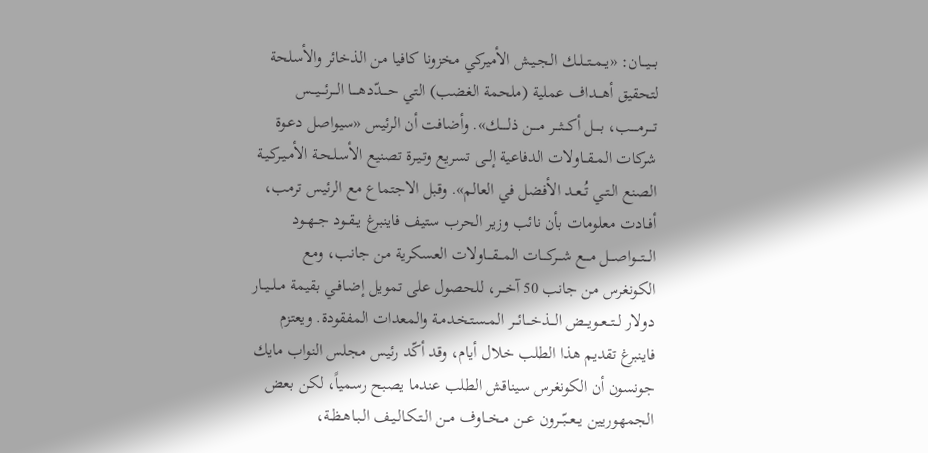بـــيـــان: «يــمــتــلــك الـجـيـش الأميركي مخزونا كافيا من الذخائر والأسلحة لتحقيق أهـــداف عملية (ملحمة الغضب) التي حــــدّدهــــا الـــرئـــيـــس تــــرمــــب، بــــل أكـــثـــر مــــن ذلـــــك». وأضافت أن الرئيس «سيواصل دعـوة شركات المــقــاولات الدفاعية إلــى تسريع وتـيـرة تصنيع الأسـلـحـة الأمـيـركـيـة الصنع الـتـي تُــعـد الأفضل في العالم». وقبل الاجتماع مع الرئيس ترمب، أفـادت معلومات بأن نائب وزير الحرب ستيف فاينبرغ يــقــود جــهــود الـــتـــواصـــل مـــع شـــركـــات المـــقـــاولات العسكرية من جانب، ومع الكونغرس من جانب 50 آخـــر، للحصول على تمويل إضـافـي بقيمة مــلــيــار دولار لــتــعــويــض الـــذخـــائـــر المـسـتـخـدمـة والمعدات المفقودة. ويعتزم فاينبرغ تقديم هذا الطلب خلال أيام، وقد أكّد رئيس مجلس النواب مايك جونسون أن الكونغرس سيناقش الطلب عندما يصبح رسمياً، لكن بعض الجمهوريين يــعــبّــرون عــن مــخــاوف مــن الـتـكـالـيـف الـبـاهـظـة،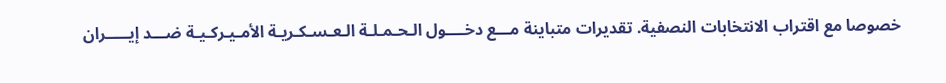خصوصا مع اقتراب الانتخابات النصفية. تقديرات متباينة مـــع دخــــول الـحـمـلـة الـعـسـكـريـة الأمـيـركـيـة ضـــد إيـــــران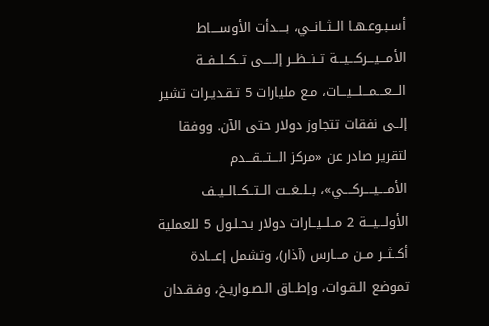أسـبـوعـهـا الــثــانــي، بــــدأت الأوســــاط الأمـــيـــركـــيـــة تــنــظــر إلـــــى تــكــلــفــة الـــعـــمـــلـــيـــات، مـع مليارات 5 تـقـديـرات تشير إلــى نفقات تتجاوز دولار حتى الآن. ووفقا لتقرير صادر عن «مركز الـــتـــقـــدم الأمــــيــــركــــي»، بــلــغــت الــتــكــالــيــف الأولـــيـــة 2 مــلــيــارات دولار بـحـلـول 5 للعملية أكــثــر مــن مـــارس (آذار)، وتشمل إعـــادة تموضع الـقـوات، وإطــاق الـصـواريـخ، وفـقـدان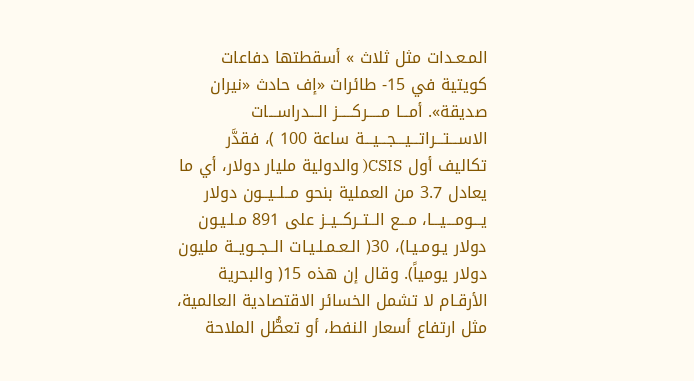المـعـدات مثل ثلاث » أسقطتها دفاعات كويتية في 15- طائرات «إف حادث «نيران صديقة». أمـــا مـــــركـــــز الـــدراســـات الاســـتـــراتـــيـــجـــيـــة ساعة 100 )، فقدَّر تكاليف أول CSIS( والدولية مليار دولار، أي ما يعادل 3.7 من العملية بنحو مــلــيــون دولار يـــومـــيـــا، مـــع الــتــركــيــز على 891 مـلـيـون دولار يـومـيـا)، 30( الـعـمـلـيـات الــجــويــة مليون دولار يومياً). وقال إن هذه 15( والبحرية الأرقـام لا تشمل الخسائر الاقتصادية العالمية، مثل ارتفاع أسعار النفط، أو تعطُّل الملاحة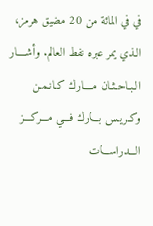في في المائة من 20 مضيق هرمز، الـذي يمر عبره نفط العالم. وأشــــار الـبـاحـثـان مــــارك كـانـمـن وكـريـس بـــارك فـــي مـــركـــز الـــدراســـات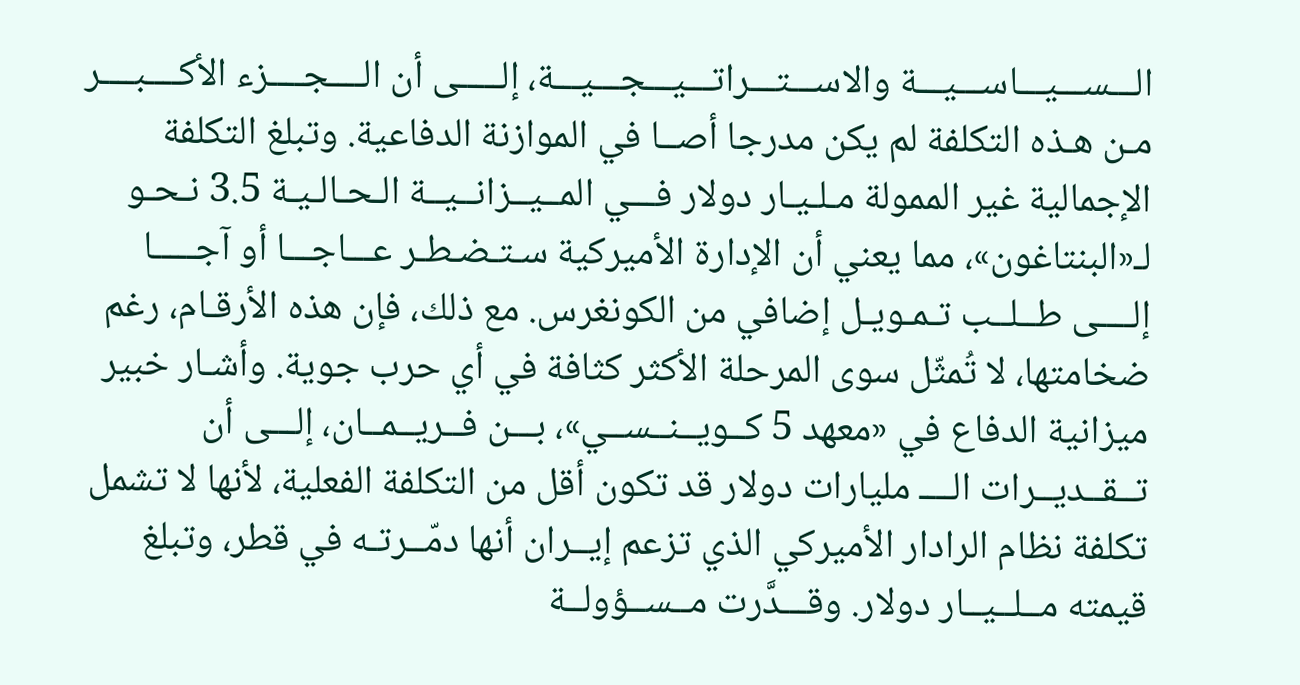الـــســـيـــاســـيـــة والاســـتـــراتـــيـــجـــيـــة، إلـــــى أن الــــجــــزء الأكــــبــــر مـن هـذه التكلفة لم يكن مدرجا أصــا في الموازنة الدفاعية. وتبلغ التكلفة الإجمالية غير الممولة مـلـيـار دولار فـــي المــيــزانــيــة الـحـالـيـة 3.5 نـحـو لـ«البنتاغون»، مما يعني أن الإدارة الأميركية سـتـضـطـر عـــاجـــا أو آجـــــا إلــــى طــلــب تـمـويـل إضافي من الكونغرس. مع ذلك، فإن هذه الأرقـام، رغم ضخامتها، لا تُمثّل سوى المرحلة الأكثر كثافة في أي حرب جوية. وأشـار خبير ميزانية الدفاع في «معهد 5 كــويــنــســي»، بـــن فــريــمــان، إلـــى أن تــقــديــرات الــــ مليارات دولار قد تكون أقل من التكلفة الفعلية، لأنها لا تشمل تكلفة نظام الرادار الأميركي الذي تزعم إيــران أنها دمّــرتـه في قطر، وتبلغ قيمته مــلــيــار دولار. وقـــدَّرت مــســؤولــة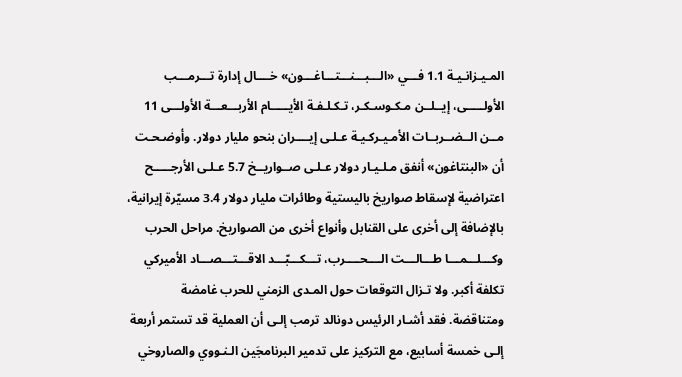المـيـزانـيـة 1.1 فـــي «الـــبـــنـــتـــاغـــون» خــــال إدارة تـــرمـــب الأولـــــى، إيــلــن مـكـوسـكـر، تـكـلـفـة الأيـــــام الأربـــعـــة الأولـــى 11 مــن الــضــربــات الأمـيـركـيـة عـلـى إيــــران بنحو مليار دولار. وأوضـحـت أن «البنتاغون» أنفق مـلـيـار دولار عـلـى صــواريــخ 5.7 عـلـى الأرجـــــح اعتراضية لإسقاط صواريخ باليستية وطائرات مليار دولار 3.4 مسيّرة إيرانية، بالإضافة إلى أخرى على القنابل وأنواع أخرى من الصواريخ. مراحل الحرب وكـــلـــمـــا طـــالـــت الــــحــــرب، تـــكـــبّـــد الاقـــتـــصـــاد الأميركي تكلفة أكبر. ولا تـزال التوقعات حول المـدى الزمني للحرب غامضة ومتناقضة. فقد أشـار الرئيس دونالد ترمب إلـى أن العملية قد تستمر أربعة إلـى خمسة أسابيع، مع التركيز على تدمير البرنامجَين الـنـووي والصاروخي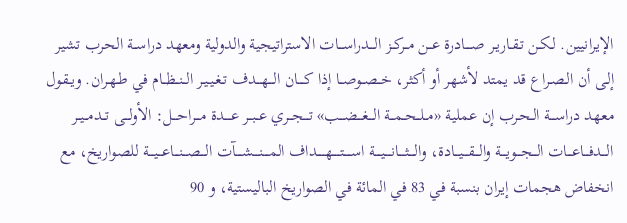الإيرانيين. لـكـن تـقـاريـر صــــادرة عــن مــركــز الـــدراســـات الاستراتيجية والدولية ومعهد دراســة الحرب تشير إلـى أن الـصـراع قد يمتد لأشهر أو أكثر، خــصــوصــا إذا كــــان الـــهـــدف تـغـيـيـر الــنــظــام في طـهـران. ويـقـول معهد دراســـة الـحـرب إن عملية «مــلــحــمــة الـــغـــضـــب» تـــجـــري عــبــر عــــدة مـــراحـــل: الأولـــى تــدمــيــر الـــدفـــاعـــات الـــجـــويـــة والـــقـــيـــادة، والــــثــــانــــيــــة اســـــتـــــهـــــداف المــــنــــشــــآت الـــصـــنـــاعـــيـــة للصواريخ، مع انخفاض هجمات إيران بنسبة في 83 في المائة في الصواريخ الباليستية، و 90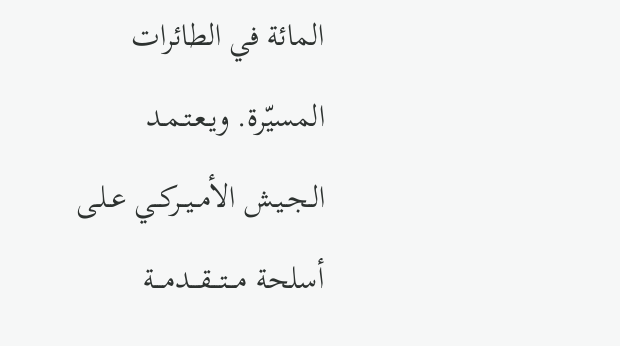المائة في الطائرات المسيّرة. ويـعـتـمـد الـجـيـش الأمــيــركــي عـلـى أسلحة مـــتـــقـــدمـــة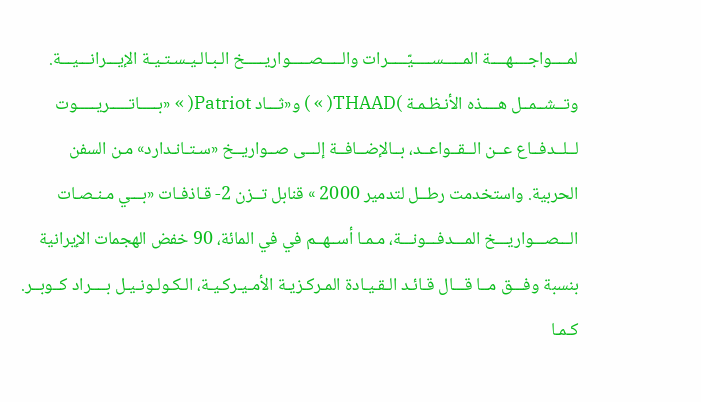لمــــواجــــهــــة المـــــســـــيّـــــرات والـــــصـــــواريـــــخ الـبـالـيـسـتـيـة الإيـــرانـــيـــة. وتــشــمــل هــــذه الأنـظـمـة )THAAD( » ) و«ثـــاد Patriot( » «بـــــاتـــــريـــــوت لــلــدفــاع عــن الــقــواعــد، بــالإضــافــة إلـــى صــواريــخ «سـتـانـدارد» مـن السفن الحربية. واستخدمت رطــل لتدمير 2000 » قنابل تــزن 2- قـاذفـات «بـــي مـنـصـات الـــصـــواريـــخ المـــدفـــونـــة، مـمـا أســهــم في في المائة، 90 خفض الهجمات الإيرانية بنسبة وفـــق مــا قـــال قـائـد الـقـيـادة المـركـزيـة الأمـيـركـيـة، الـكـولـونـيـل بــــراد كــوبــر. كـمـا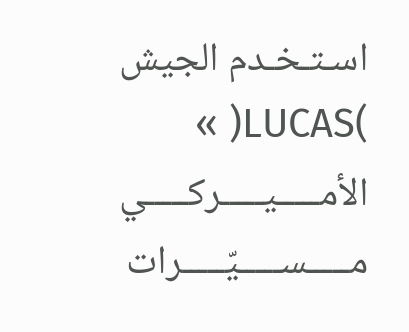اسـتـخـدم الجيش )LUCAS( » الأمـــــيـــــركـــــي مـــــســـــيّـــــرات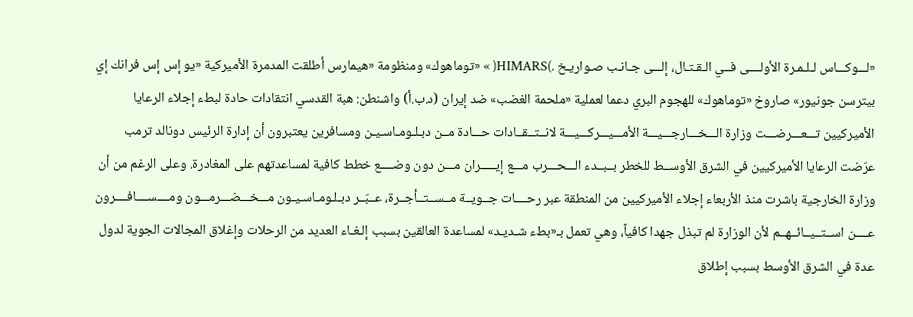«لـــوكـــاس لـلـمـرة الأولــــى فــي الـقـتـال، إلـــى جـانـب صـواريـخ .)HIMARS( » «توماهوك» ومنظومة «هيمارس أطلقت المدمرة الأميركية «يو إس إس فرانك إي بيترسن جونيور» صاروخ «توماهوك» للهجوم البري دعما لعملية «ملحمة الغضب» ضد إيران (د.ب.أ) واشنطن: هبة القدسي انتقادات حادة لبطء إجلاء الرعايا الأميركيين تـــعـــرضـــت وزارة الـــخـــارجـــيـــة الأمـــيـــركـــيـــة لانــتــقــادات حـــادة مــن دبـلـومـاسـيـن ومسافرين يعتبرون أن إدارة الرئيس دونالد ترمب عرّضت الرعايا الأميركيين في الشرق الأوســط للخطر بــبــدء الـــحـــرب مـــع إيـــــران مـــن دون وضــــع خطط كافية لمساعدتهم على المغادرة. وعلى الرغم من أن وزارة الخارجية باشرت منذ الأربعاء إجلاء الأميركيين من المنطقة عبر رحــــات جــويــة مــســتــأجــرة، عــبّــر دبـلـومـاسـيـون مـــخـــضـــرمـــون ومــــســــافــــرون عــــن اســتــيــائــهــم لأن الوزارة لم تبذل جهدا كافياً، وهي تعمل بـ«بطء شـديـد» لمساعدة العالقين بسبب إلـغـاء العديد من الرحلات وإغلاق المجالات الجوية لدول عدة في الشرق الأوسط بسبب إطلاق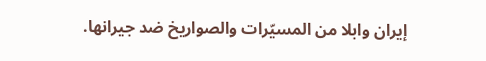إيران وابلا من المسيّرات والصواريخ ضد جيرانها.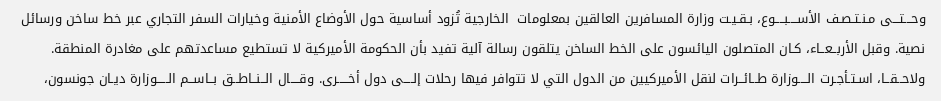وحـــتـــى مـنـتـصـف الأســــبــــوع، بـقـيـت وزارة المسافرين العالقين بمعلومات  الخارجية تُزود أساسية حول الأوضاع الأمنية وخيارات السفر التجاري عبر خط ساخن ورسائل نصية. وقبل الأربــعــاء، كـان المتصلون اليائسون على الخط الساخن يتلقون رسالة آلية تفيد بأن الحكومة الأميركية لا تستطيع مساعدتهم على مغادرة المنطقة. ولاحــقــا، اسـتـأجـرت الــــوزارة طــائــرات لنقل الأميركيين من الدول التي لا تتوافر فيها رحلات إلــــى دول أخـــــرى. وقــــال الــنــاطــق بــاســم الـــــوزارة ديـان جونسون،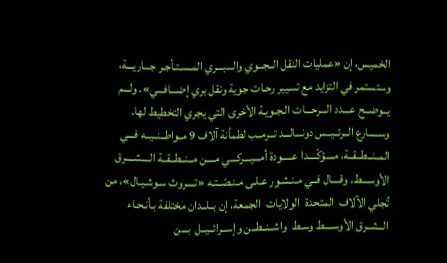الخميس، إن «عمليات النقل الــجــوي والـــبـــري المـسـتـأجـر جـــاريـــة، وستستمر في التزايد مع تسيير رحـات جوية ونقل بري إضـــافـــي». ولـــم يــوضــح عـــدد الـــرحـــات الـجـويـة الأخرى التي يجري التخطيط لها. وســـــارع الــرئــيــس دونـــالـــد تــرمــب لطمأنة آلاف 9 مــواطــنــيــه فـــي المــنــطــقــة، مــــؤكّــــدا عـــــودة أمـــيـــركـــي مــــن مــنــطــقــة الــــشــــرق الأوســـط. وقــــال فــي مـنـشـور عـلـى مـنـصّــتـه «تــــروث سـوشـيـال»، من  تُجلي الآلاف ‌ المتحدة  الولايات ‌ الجمعة، إن بــلــدان مختلفة بـأنـحـاء الــشــرق الأوســــط وسـط  واشــنــطــن وإســرائــيــل ‌ بـــن ‌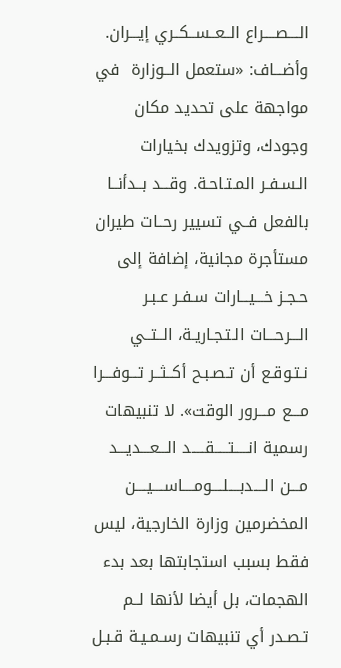الــــصــــراع الــعــســكــري إيـــران. وأضـــاف: «ستعمل الــوزارة ‌ في مواجهة على تحديد مكان وجودك، وتزويدك بخيارات الـسـفـر المـتـاحـة. وقـــد بــدأنــا بالفعل فــي تسيير رحــات طيران مستأجرة مجانية، إضافة إلى حـجـز خـــيـــارات سـفـر عـبـر الـــرحـــات الـتـجـاريـة، الــتــي نـتـوقـع أن تـصـبـح أكــثــر تـــوفـــرا مـــع مـــرور الوقت». لا تنبيهات رسمية انـــــتـــــقـــــد الـــعـــديـــد مـــن الــــدبــــلــــومــــاســــيــــن المخضرمين وزارة الخارجية، ليس فقط بسبب استجابتها بعد بدء الهجمات، بل أيضا لأنها لــم تـصـدر أي تنبيهات رسـمـيـة قـبـل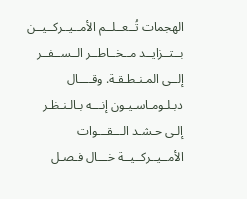الهجمات تُــعــلــم الأمــيــركــيــن بــتــزايــد مــخــاطــر الــســفــر إلــى المـنـطـقـة. وقــــال دبـلـومـاسـيـون إنـــه بـالـنـظـر إلـى حـشـد الـــقـــوات الأمــيــركــيــة خـــال فـصـل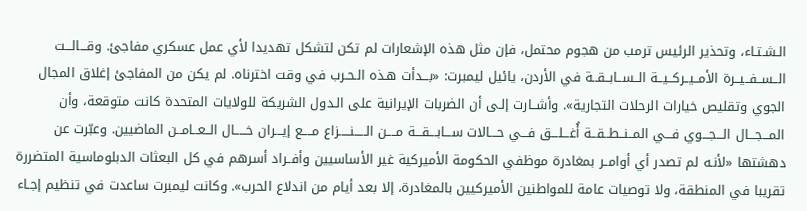الـشـتـاء، وتحذير الرئيس ترمب من هجوم محتمل، فإن مثل هذه الإشعارات لم تكن لتشكل تهديدا لأي عمل عسكري مفاجئ. وقـــالـــت الــســفــيــرة الأمــيــركــيــة الــســابــقــة في الأردن، يائيل ليمبرت: «بـــدأت هـذه الـحـرب في وقت اخترناه. لم يكن من المفاجئ إغلاق المجال الجوي وتقليص خيارات الرحلات التجارية». وأشــارت إلـى أن الضربات الإيرانية على الـدول الشريكة للولايات المتحدة كانت متوقعة، وأن المـــجـــال الـــجـــوي فـــي المــنــطــقــة أُغـــلـــق فـــي حـــالات ســـابـــقـــة مــــن الـــــنـــــزاع مــــع إيـــران خـــــال الــعــامــن الماضيين. وعبّرت عن دهشتها «لأنـه لم تصدر أي أوامــر بمغادرة موظفي الحكومة الأميركية غير الأساسيين وأفــراد أسرهم في كل البعثات الدبلوماسية المتضررة تقريبا في المنطقة، ولا توصيات عامة للمواطنين الأميركيين بالمغادرة، إلا بعد أيام من اندلاع الحرب». وكانت ليمبرت ساعدت في تنظيم إجـاء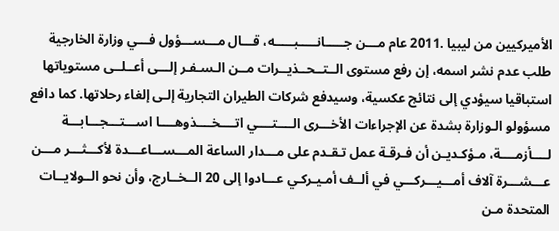الأميركيين من ليبيا .2011 عام مـــن جـــــانـــــبـــــه، قـــال مـــســـؤول فـــي وزارة الخارجية طلب عدم نشر اسمه، إن رفع مستوى الــتــحــذيــرات مــن الـسـفـر إلـــى أعــلــى مستوياتها استباقيا سيؤدي إلى نتائج عكسية، وسيدفع شركات الطيران التجارية إلـى إلغاء رحلاتها. كما دافع مسؤولو الـوزارة بشدة عن الإجراءات الأخـــرى الــــتــــي اتــــخــــذوهــــا اســـتـــجـــابـــة لــــأزمــــة، مـؤكـديـن أن فـرقـة عمل تـقـدم على مـــدار الساعة المـــســـاعـــدة لأكـــثـــر مـــن عـــشـــرة آلاف أمـــيـــركـــي في ألــف أمـيـركـي عـــادوا إلى 20 الــخــارج، وأن نحو الــولايــات المتحدة مـن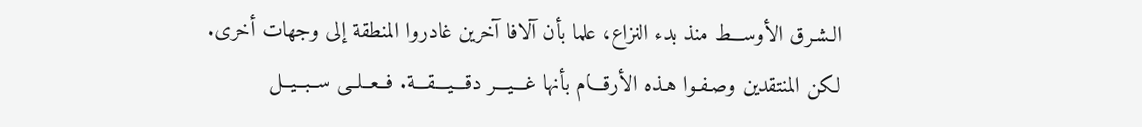الـشـرق الأوســـط منذ بدء النزاع، علما بأن آلافا آخرين غادروا المنطقة إلى وجهات أخرى. لكن المنتقدين وصـفـوا هـذه الأرقـــام بأنها غـــيـــر دقـــيـــقـــة. فــعــلــى ســبــيــل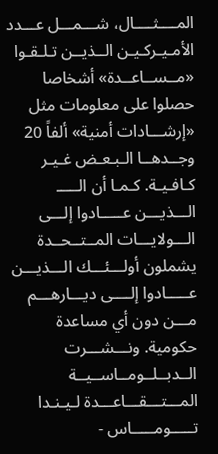المــــثــــال، شـــمـــل عـــدد الأمـيـركـيـن الــذيــن تـلـقـوا «مــســاعــدة» أشخاصا حصلوا على معلومات مثل «إرشـــادات أمنية» ألفاً 20 وجــدهــا الـبـعـض غـيـر كـافـيـة. كـمـا أن الـــــ الـــذيـــن عـــــادوا إلـــى الـــولايـــات المــتــحــدة يشملون أولـــئـــك الـــذيـــن عـــــادوا إلــــى ديـــارهـــم مـــن دون أي مساعدة حكومية. ونـــشـــرت الــدبــلــومــاســيــة المـــتـــقـــاعـــدة لـيـنـدا تـــــومـــــاس -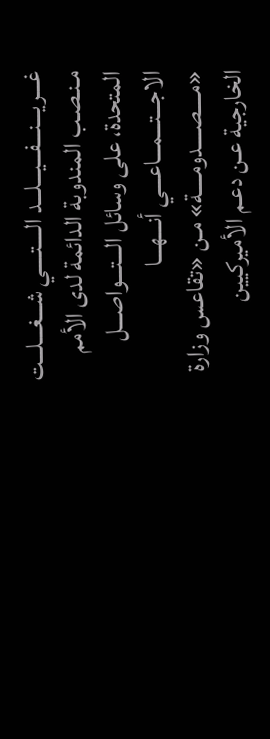غـــريـــنـــفـــيـــلـــد الــــتــــي شـــغـــلـــت مـنـصـب المندوبة الدائمة لدى الأمم المتحدة، على وسائل الـــتـــواصـــل الاجـــتـــمـــاعـــي أنـــهـــا «مــــصــــدومــــة» مـن «تقاعس وزارة الخارجية عـن دعـم الأميركيين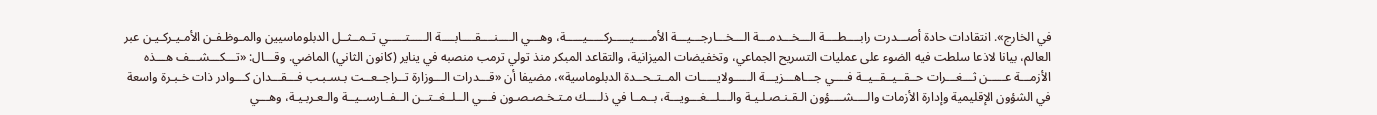في الخارج». انتقادات حادة أصـــدرت رابــــطــــة الـــخـــدمـــة الـــخـــارجـــيـــة الأمـــــيـــــركـــــيـــــة، وهـــي الــــنــــقــــابــــة الـــــتـــــي تــمــثــل الدبلوماسيين والمـوظـفـن الأمـيـركـيـن عبر العالم، بيانا لاذعا سلطت فيه الضوء على عمليات التسريح الجماعي، وتخفيضات الميزانية، والتقاعد المبكر منذ تولي ترمب منصبه في يناير (كانون الثاني) الماضي. وقـــال: «تـــكـــشـــف هـــذه الأزمـــة عـــــن ثـــغـــرات حــقــيــقــيــة فــــي جـــاهـــزيـــة الـــــولايـــــات المــتــحــدة الدبلوماسية»، مضيفا أن «قـــدرات الـــوزارة تــراجــعــت بـسـبـب فـــقـــدان كـــوادر ذات خـبـرة واسعة في الشؤون الإقليمية وإدارة الأزمات والــــشــــؤون الـقـنـصـلـيـة والـــلـــغـــويـــة، بــمــا في ذلــــك مـتـخـصـصـون فـــي الــلــغــتــن الــفــارســيــة والـعـربـيـة، وهـــي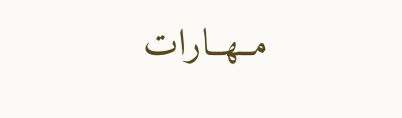مــهــارات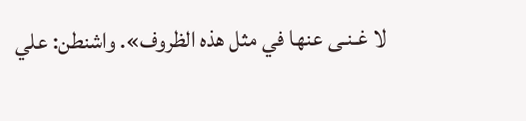لا غـنـى عنها في مثل هذه الظروف». واشنطن: علي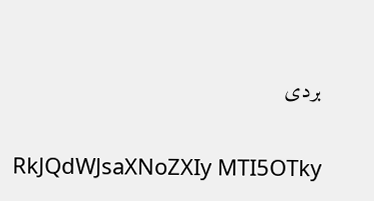بردى

RkJQdWJsaXNoZXIy MTI5OTky